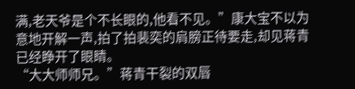满,老天爷是个不长眼的,他看不见。”康大宝不以为意地开解一声,拍了拍裴奕的肩膀正待要走,却见蒋青已经睁开了眼睛。
“大大师师兄。”蒋青干裂的双唇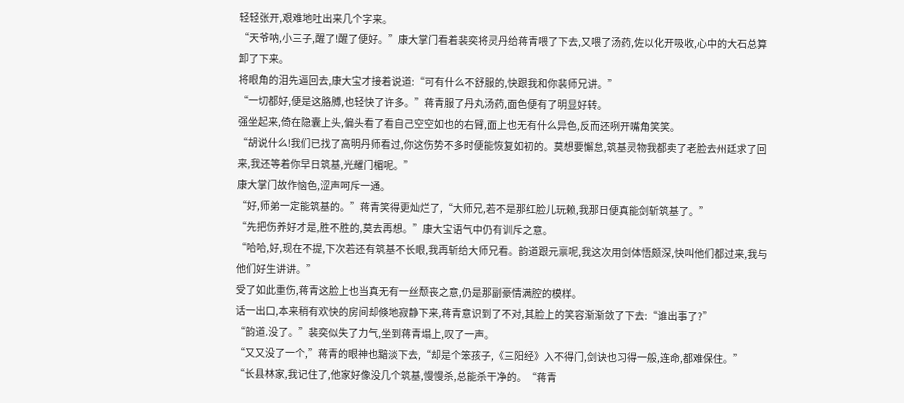轻轻张开,艰难地吐出来几个字来。
“天爷呐,小三子,醒了!醒了便好。”康大掌门看着裴奕将灵丹给蒋青喂了下去,又喂了汤药,佐以化开吸收,心中的大石总算卸了下来。
将眼角的泪先逼回去,康大宝才接着说道:“可有什么不舒服的,快跟我和你裴师兄讲。”
“一切都好,便是这胳膊,也轻快了许多。”蒋青服了丹丸汤药,面色便有了明显好转。
强坐起来,倚在隐囊上头,偏头看了看自己空空如也的右臂,面上也无有什么异色,反而还咧开嘴角笑笑。
“胡说什么!我们已找了高明丹师看过,你这伤势不多时便能恢复如初的。莫想要懈怠,筑基灵物我都卖了老脸去州廷求了回来,我还等着你早日筑基,光耀门楣呢。”
康大掌门故作恼色,涩声呵斥一通。
“好,师弟一定能筑基的。”蒋青笑得更灿烂了,“大师兄,若不是那红脸儿玩赖,我那日便真能剑斩筑基了。”
“先把伤养好才是,胜不胜的,莫去再想。”康大宝语气中仍有训斥之意。
“哈哈,好,现在不提,下次若还有筑基不长眼,我再斩给大师兄看。韵道跟元禀呢,我这次用剑体悟颇深,快叫他们都过来,我与他们好生讲讲。”
受了如此重伤,蒋青这脸上也当真无有一丝颓丧之意,仍是那副豪情满腔的模样。
话一出口,本来稍有欢快的房间却倏地寂静下来,蒋青意识到了不对,其脸上的笑容渐渐敛了下去:“谁出事了?”
“韵道.没了。”裴奕似失了力气,坐到蒋青塌上,叹了一声。
“又又没了一个,”蒋青的眼神也黯淡下去,“却是个笨孩子,《三阳经》入不得门,剑诀也习得一般,连命,都难保住。”
“长县林家,我记住了,他家好像没几个筑基,慢慢杀,总能杀干净的。“蒋青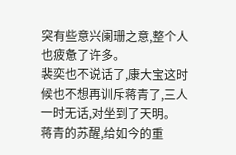突有些意兴阑珊之意,整个人也疲惫了许多。
裴奕也不说话了,康大宝这时候也不想再训斥蒋青了,三人一时无话,对坐到了天明。
蒋青的苏醒,给如今的重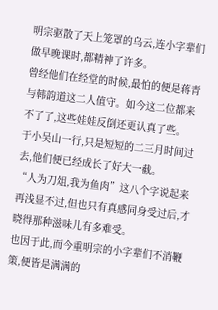明宗驱散了天上笼罩的乌云,连小字辈们做早晚课时,都精神了许多。
曾经他们在经堂的时候,最怕的便是蒋青与韩韵道这二人值守。如今这二位都来不了了,这些娃娃反倒还更认真了些。
于小吴山一行,只是短短的二三月时间过去,他们便已经成长了好大一截。
“人为刀俎,我为鱼肉”这八个字说起来再浅显不过,但也只有真感同身受过后,才晓得那种滋味儿有多难受。
也因于此,而今重明宗的小字辈们不消鞭策,便皆是满满的